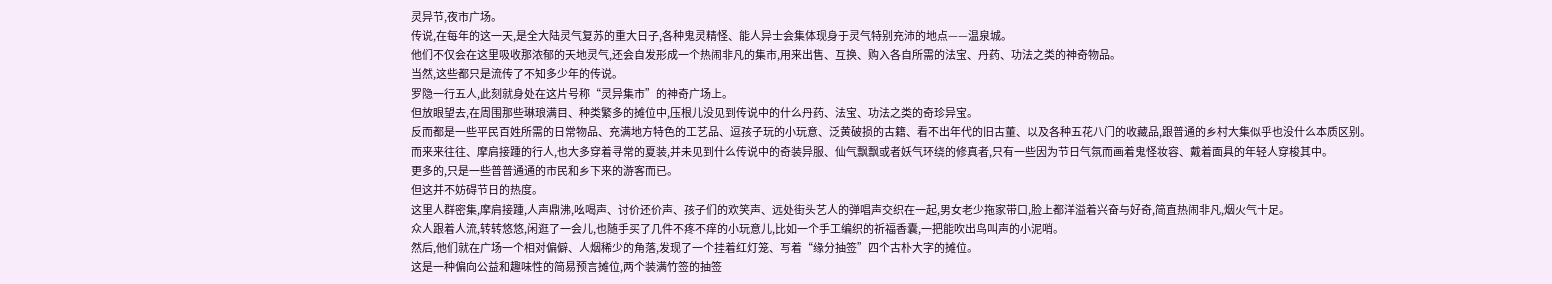灵异节,夜市广场。
传说,在每年的这一天,是全大陆灵气复苏的重大日子,各种鬼灵精怪、能人异士会集体现身于灵气特别充沛的地点——温泉城。
他们不仅会在这里吸收那浓郁的天地灵气,还会自发形成一个热闹非凡的集市,用来出售、互换、购入各自所需的法宝、丹药、功法之类的神奇物品。
当然,这些都只是流传了不知多少年的传说。
罗隐一行五人,此刻就身处在这片号称“灵异集市”的神奇广场上。
但放眼望去,在周围那些琳琅满目、种类繁多的摊位中,压根儿没见到传说中的什么丹药、法宝、功法之类的奇珍异宝。
反而都是一些平民百姓所需的日常物品、充满地方特色的工艺品、逗孩子玩的小玩意、泛黄破损的古籍、看不出年代的旧古董、以及各种五花八门的收藏品,跟普通的乡村大集似乎也没什么本质区别。
而来来往往、摩肩接踵的行人,也大多穿着寻常的夏装,并未见到什么传说中的奇装异服、仙气飘飘或者妖气环绕的修真者,只有一些因为节日气氛而画着鬼怪妆容、戴着面具的年轻人穿梭其中。
更多的,只是一些普普通通的市民和乡下来的游客而已。
但这并不妨碍节日的热度。
这里人群密集,摩肩接踵,人声鼎沸,吆喝声、讨价还价声、孩子们的欢笑声、远处街头艺人的弹唱声交织在一起,男女老少拖家带口,脸上都洋溢着兴奋与好奇,简直热闹非凡,烟火气十足。
众人跟着人流,转转悠悠,闲逛了一会儿,也随手买了几件不疼不痒的小玩意儿,比如一个手工编织的祈福香囊,一把能吹出鸟叫声的小泥哨。
然后,他们就在广场一个相对偏僻、人烟稀少的角落,发现了一个挂着红灯笼、写着“缘分抽签”四个古朴大字的摊位。
这是一种偏向公益和趣味性的简易预言摊位,两个装满竹签的抽签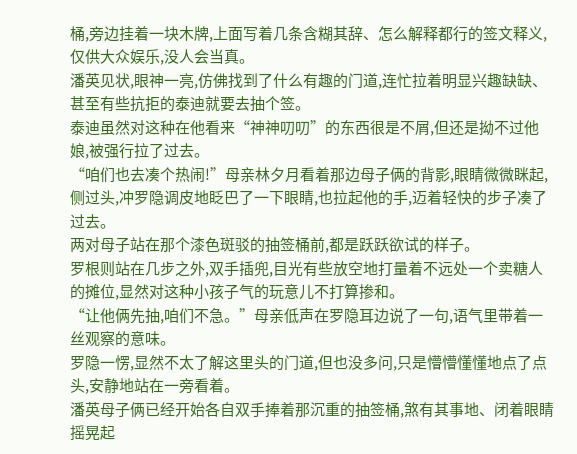桶,旁边挂着一块木牌,上面写着几条含糊其辞、怎么解释都行的签文释义,仅供大众娱乐,没人会当真。
潘英见状,眼神一亮,仿佛找到了什么有趣的门道,连忙拉着明显兴趣缺缺、甚至有些抗拒的泰迪就要去抽个签。
泰迪虽然对这种在他看来“神神叨叨”的东西很是不屑,但还是拗不过他娘,被强行拉了过去。
“咱们也去凑个热闹!”母亲林夕月看着那边母子俩的背影,眼睛微微眯起,侧过头,冲罗隐调皮地眨巴了一下眼睛,也拉起他的手,迈着轻快的步子凑了过去。
两对母子站在那个漆色斑驳的抽签桶前,都是跃跃欲试的样子。
罗根则站在几步之外,双手插兜,目光有些放空地打量着不远处一个卖糖人的摊位,显然对这种小孩子气的玩意儿不打算掺和。
“让他俩先抽,咱们不急。”母亲低声在罗隐耳边说了一句,语气里带着一丝观察的意味。
罗隐一愣,显然不太了解这里头的门道,但也没多问,只是懵懵懂懂地点了点头,安静地站在一旁看着。
潘英母子俩已经开始各自双手捧着那沉重的抽签桶,煞有其事地、闭着眼睛摇晃起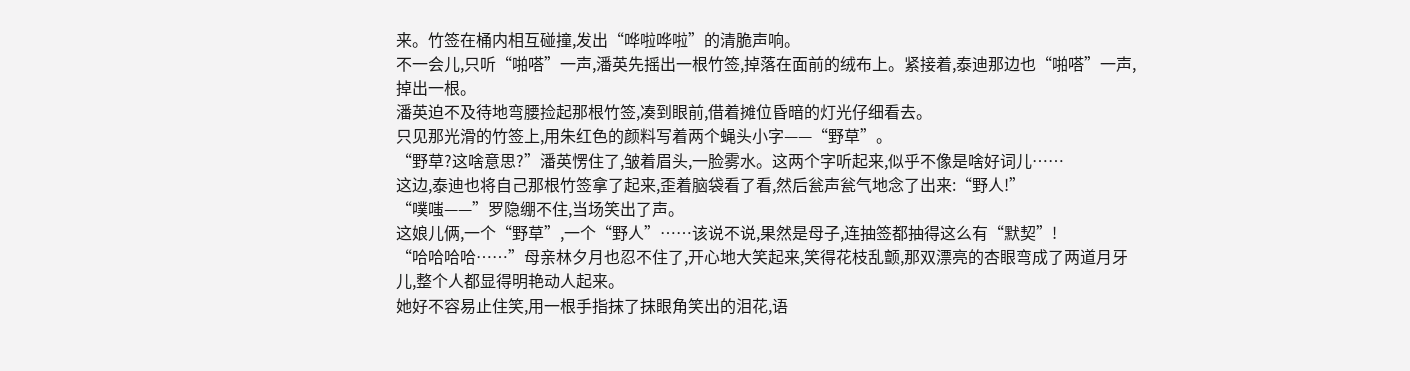来。竹签在桶内相互碰撞,发出“哗啦哗啦”的清脆声响。
不一会儿,只听“啪嗒”一声,潘英先摇出一根竹签,掉落在面前的绒布上。紧接着,泰迪那边也“啪嗒”一声,掉出一根。
潘英迫不及待地弯腰捡起那根竹签,凑到眼前,借着摊位昏暗的灯光仔细看去。
只见那光滑的竹签上,用朱红色的颜料写着两个蝇头小字——“野草”。
“野草?这啥意思?”潘英愣住了,皱着眉头,一脸雾水。这两个字听起来,似乎不像是啥好词儿……
这边,泰迪也将自己那根竹签拿了起来,歪着脑袋看了看,然后瓮声瓮气地念了出来:“野人!”
“噗嗤——”罗隐绷不住,当场笑出了声。
这娘儿俩,一个“野草”,一个“野人”……该说不说,果然是母子,连抽签都抽得这么有“默契”!
“哈哈哈哈……”母亲林夕月也忍不住了,开心地大笑起来,笑得花枝乱颤,那双漂亮的杏眼弯成了两道月牙儿,整个人都显得明艳动人起来。
她好不容易止住笑,用一根手指抹了抹眼角笑出的泪花,语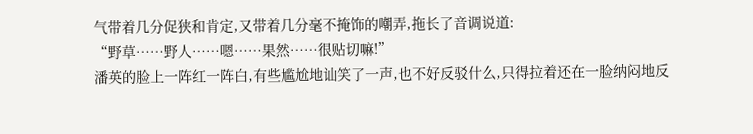气带着几分促狭和肯定,又带着几分毫不掩饰的嘲弄,拖长了音调说道:
“野草……野人……嗯……果然……很贴切嘛!”
潘英的脸上一阵红一阵白,有些尴尬地讪笑了一声,也不好反驳什么,只得拉着还在一脸纳闷地反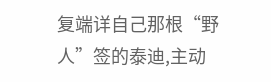复端详自己那根“野人”签的泰迪,主动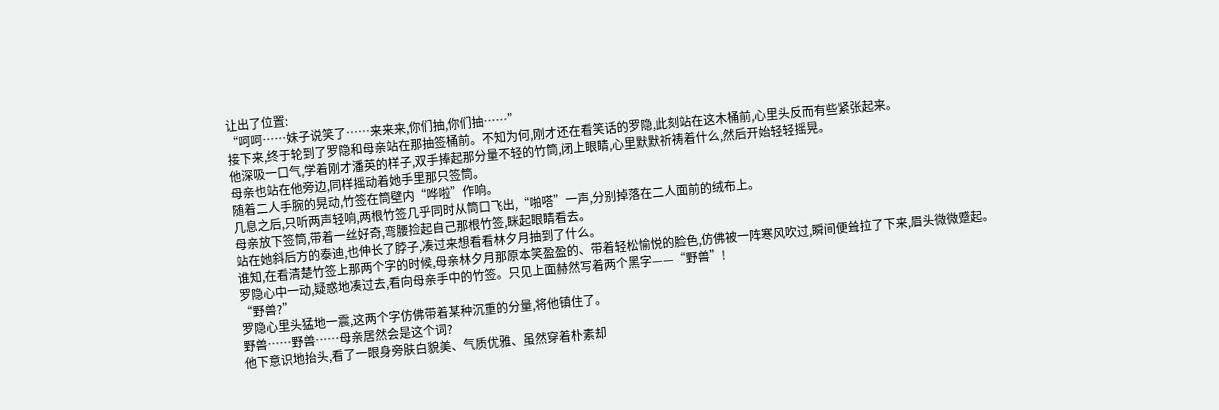让出了位置:
“呵呵……妹子说笑了……来来来,你们抽,你们抽……”
接下来,终于轮到了罗隐和母亲站在那抽签桶前。不知为何,刚才还在看笑话的罗隐,此刻站在这木桶前,心里头反而有些紧张起来。
他深吸一口气,学着刚才潘英的样子,双手捧起那分量不轻的竹筒,闭上眼睛,心里默默祈祷着什么,然后开始轻轻摇晃。
母亲也站在他旁边,同样摇动着她手里那只签筒。
随着二人手腕的晃动,竹签在筒壁内“哗啦”作响。
几息之后,只听两声轻响,两根竹签几乎同时从筒口飞出,“啪嗒”一声,分别掉落在二人面前的绒布上。
母亲放下签筒,带着一丝好奇,弯腰捡起自己那根竹签,眯起眼睛看去。
站在她斜后方的泰迪,也伸长了脖子,凑过来想看看林夕月抽到了什么。
谁知,在看清楚竹签上那两个字的时候,母亲林夕月那原本笑盈盈的、带着轻松愉悦的脸色,仿佛被一阵寒风吹过,瞬间便耸拉了下来,眉头微微蹙起。
罗隐心中一动,疑惑地凑过去,看向母亲手中的竹签。只见上面赫然写着两个黑字——“野兽”!
“野兽?”
罗隐心里头猛地一震,这两个字仿佛带着某种沉重的分量,将他镇住了。
野兽……野兽……母亲居然会是这个词?
他下意识地抬头,看了一眼身旁肤白貌美、气质优雅、虽然穿着朴素却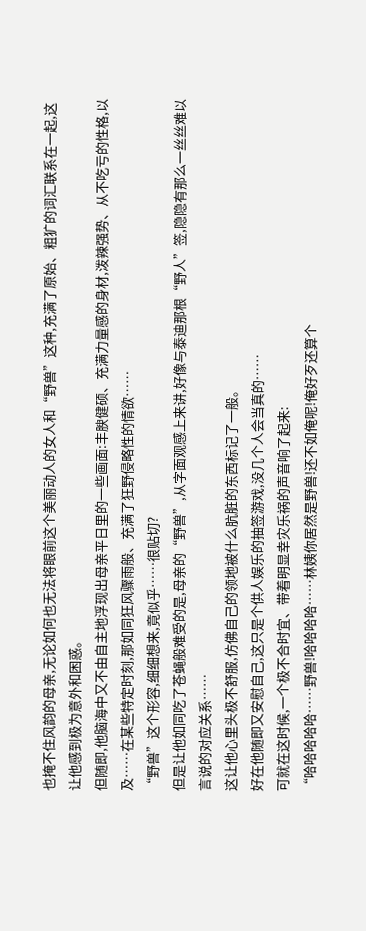也掩不住风韵的母亲,无论如何也无法将眼前这个美丽动人的女人和“野兽”这种,充满了原始、粗犷的词汇联系在一起,这让他感到极为意外和困惑。
但随即,他脑海中又不由自主地浮现出母亲平日里的一些画面:丰腴健硕、充满力量感的身材,泼辣强势、从不吃亏的性格,以及……在某些特定时刻,那如同狂风骤雨般、充满了狂野侵略性的情欲……
“野兽”这个形容,细细想来,竟似乎……很贴切?
但是让他如同吃了苍蝇般难受的是,母亲的“野兽”,从字面观感上来讲,好像与泰迪那根“野人”签,隐隐有那么一丝丝难以言说的对应关系……
这让他心里头极不舒服,仿佛自己的领地被什么肮脏的东西标记了一般。
好在他随即又安慰自己,这只是个供人娱乐的抽签游戏,没几个人会当真的……
可就在这时候,一个极不合时宜、带着明显幸灾乐祸的声音响了起来:
“哈哈哈哈哈……野兽!哈哈哈哈……林姨你居然是野兽!还不如俺呢!俺好歹还算个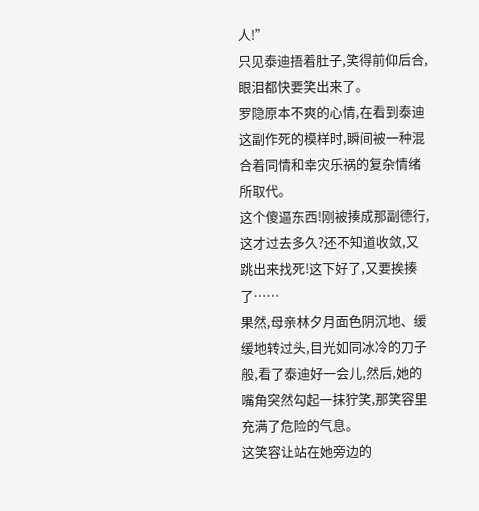人!”
只见泰迪捂着肚子,笑得前仰后合,眼泪都快要笑出来了。
罗隐原本不爽的心情,在看到泰迪这副作死的模样时,瞬间被一种混合着同情和幸灾乐祸的复杂情绪所取代。
这个傻逼东西!刚被揍成那副德行,这才过去多久?还不知道收敛,又跳出来找死!这下好了,又要挨揍了……
果然,母亲林夕月面色阴沉地、缓缓地转过头,目光如同冰冷的刀子般,看了泰迪好一会儿,然后,她的嘴角突然勾起一抹狞笑,那笑容里充满了危险的气息。
这笑容让站在她旁边的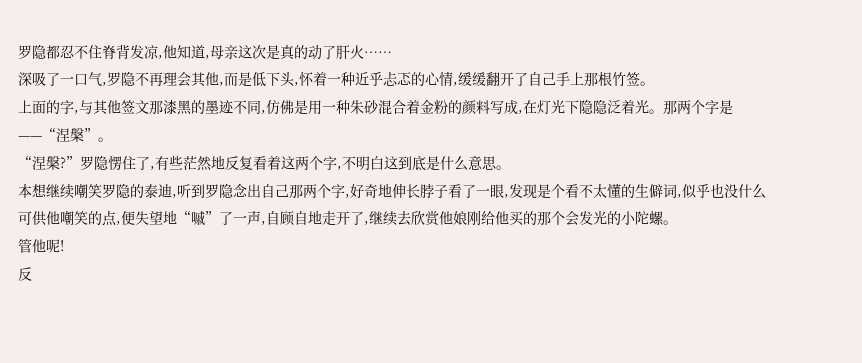罗隐都忍不住脊背发凉,他知道,母亲这次是真的动了肝火……
深吸了一口气,罗隐不再理会其他,而是低下头,怀着一种近乎忐忑的心情,缓缓翻开了自己手上那根竹签。
上面的字,与其他签文那漆黑的墨迹不同,仿佛是用一种朱砂混合着金粉的颜料写成,在灯光下隐隐泛着光。那两个字是——“涅槃”。
“涅槃?”罗隐愣住了,有些茫然地反复看着这两个字,不明白这到底是什么意思。
本想继续嘲笑罗隐的泰迪,听到罗隐念出自己那两个字,好奇地伸长脖子看了一眼,发现是个看不太懂的生僻词,似乎也没什么可供他嘲笑的点,便失望地“嘁”了一声,自顾自地走开了,继续去欣赏他娘刚给他买的那个会发光的小陀螺。
管他呢!
反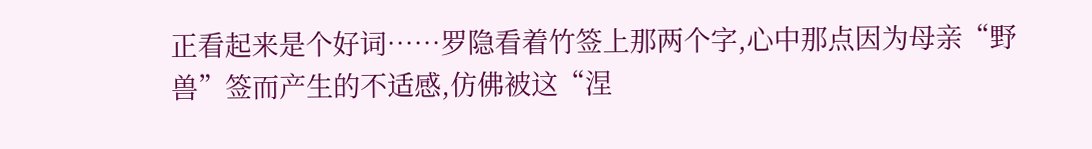正看起来是个好词……罗隐看着竹签上那两个字,心中那点因为母亲“野兽”签而产生的不适感,仿佛被这“涅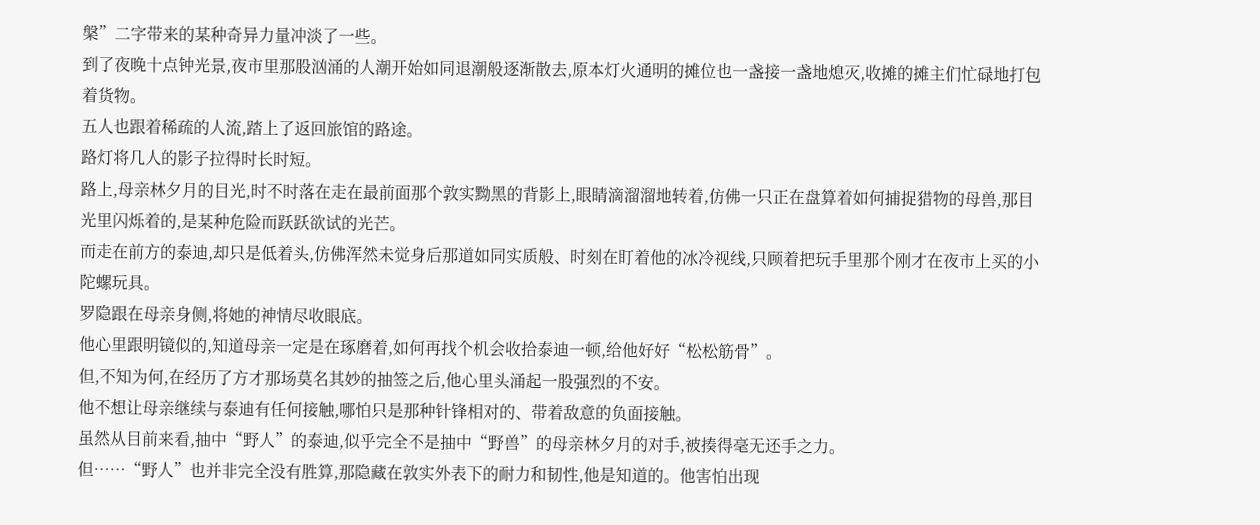槃”二字带来的某种奇异力量冲淡了一些。
到了夜晚十点钟光景,夜市里那股汹涌的人潮开始如同退潮般逐渐散去,原本灯火通明的摊位也一盏接一盏地熄灭,收摊的摊主们忙碌地打包着货物。
五人也跟着稀疏的人流,踏上了返回旅馆的路途。
路灯将几人的影子拉得时长时短。
路上,母亲林夕月的目光,时不时落在走在最前面那个敦实黝黑的背影上,眼睛滴溜溜地转着,仿佛一只正在盘算着如何捕捉猎物的母兽,那目光里闪烁着的,是某种危险而跃跃欲试的光芒。
而走在前方的泰迪,却只是低着头,仿佛浑然未觉身后那道如同实质般、时刻在盯着他的冰冷视线,只顾着把玩手里那个刚才在夜市上买的小陀螺玩具。
罗隐跟在母亲身侧,将她的神情尽收眼底。
他心里跟明镜似的,知道母亲一定是在琢磨着,如何再找个机会收拾泰迪一顿,给他好好“松松筋骨”。
但,不知为何,在经历了方才那场莫名其妙的抽签之后,他心里头涌起一股强烈的不安。
他不想让母亲继续与泰迪有任何接触,哪怕只是那种针锋相对的、带着敌意的负面接触。
虽然从目前来看,抽中“野人”的泰迪,似乎完全不是抽中“野兽”的母亲林夕月的对手,被揍得毫无还手之力。
但……“野人”也并非完全没有胜算,那隐藏在敦实外表下的耐力和韧性,他是知道的。他害怕出现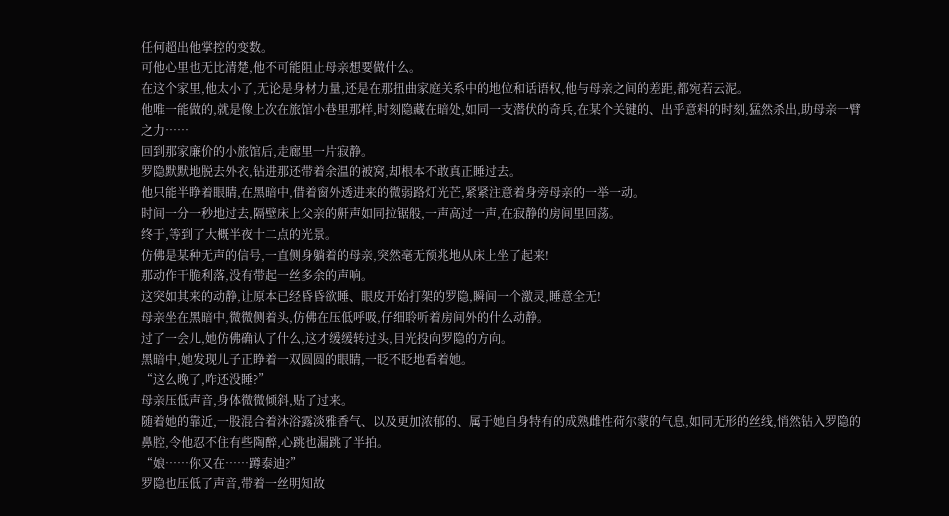任何超出他掌控的变数。
可他心里也无比清楚,他不可能阻止母亲想要做什么。
在这个家里,他太小了,无论是身材力量,还是在那扭曲家庭关系中的地位和话语权,他与母亲之间的差距,都宛若云泥。
他唯一能做的,就是像上次在旅馆小巷里那样,时刻隐藏在暗处,如同一支潜伏的奇兵,在某个关键的、出乎意料的时刻,猛然杀出,助母亲一臂之力……
回到那家廉价的小旅馆后,走廊里一片寂静。
罗隐默默地脱去外衣,钻进那还带着余温的被窝,却根本不敢真正睡过去。
他只能半睁着眼睛,在黑暗中,借着窗外透进来的微弱路灯光芒,紧紧注意着身旁母亲的一举一动。
时间一分一秒地过去,隔壁床上父亲的鼾声如同拉锯般,一声高过一声,在寂静的房间里回荡。
终于,等到了大概半夜十二点的光景。
仿佛是某种无声的信号,一直侧身躺着的母亲,突然毫无预兆地从床上坐了起来!
那动作干脆利落,没有带起一丝多余的声响。
这突如其来的动静,让原本已经昏昏欲睡、眼皮开始打架的罗隐,瞬间一个激灵,睡意全无!
母亲坐在黑暗中,微微侧着头,仿佛在压低呼吸,仔细聆听着房间外的什么动静。
过了一会儿,她仿佛确认了什么,这才缓缓转过头,目光投向罗隐的方向。
黑暗中,她发现儿子正睁着一双圆圆的眼睛,一眨不眨地看着她。
“这么晚了,咋还没睡?”
母亲压低声音,身体微微倾斜,贴了过来。
随着她的靠近,一股混合着沐浴露淡雅香气、以及更加浓郁的、属于她自身特有的成熟雌性荷尔蒙的气息,如同无形的丝线,悄然钻入罗隐的鼻腔,令他忍不住有些陶醉,心跳也漏跳了半拍。
“娘……你又在……蹲泰迪?”
罗隐也压低了声音,带着一丝明知故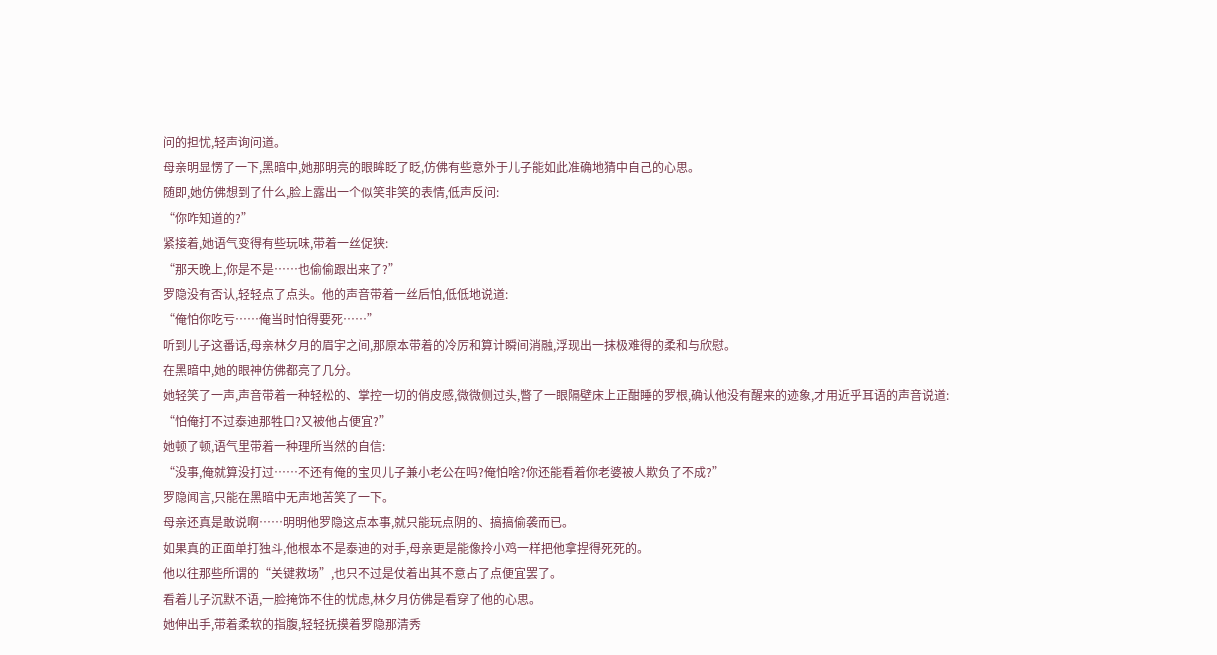问的担忧,轻声询问道。
母亲明显愣了一下,黑暗中,她那明亮的眼眸眨了眨,仿佛有些意外于儿子能如此准确地猜中自己的心思。
随即,她仿佛想到了什么,脸上露出一个似笑非笑的表情,低声反问:
“你咋知道的?”
紧接着,她语气变得有些玩味,带着一丝促狭:
“那天晚上,你是不是……也偷偷跟出来了?”
罗隐没有否认,轻轻点了点头。他的声音带着一丝后怕,低低地说道:
“俺怕你吃亏……俺当时怕得要死……”
听到儿子这番话,母亲林夕月的眉宇之间,那原本带着的冷厉和算计瞬间消融,浮现出一抹极难得的柔和与欣慰。
在黑暗中,她的眼神仿佛都亮了几分。
她轻笑了一声,声音带着一种轻松的、掌控一切的俏皮感,微微侧过头,瞥了一眼隔壁床上正酣睡的罗根,确认他没有醒来的迹象,才用近乎耳语的声音说道:
“怕俺打不过泰迪那牲口?又被他占便宜?”
她顿了顿,语气里带着一种理所当然的自信:
“没事,俺就算没打过……不还有俺的宝贝儿子兼小老公在吗?俺怕啥?你还能看着你老婆被人欺负了不成?”
罗隐闻言,只能在黑暗中无声地苦笑了一下。
母亲还真是敢说啊……明明他罗隐这点本事,就只能玩点阴的、搞搞偷袭而已。
如果真的正面单打独斗,他根本不是泰迪的对手,母亲更是能像拎小鸡一样把他拿捏得死死的。
他以往那些所谓的“关键救场”,也只不过是仗着出其不意占了点便宜罢了。
看着儿子沉默不语,一脸掩饰不住的忧虑,林夕月仿佛是看穿了他的心思。
她伸出手,带着柔软的指腹,轻轻抚摸着罗隐那清秀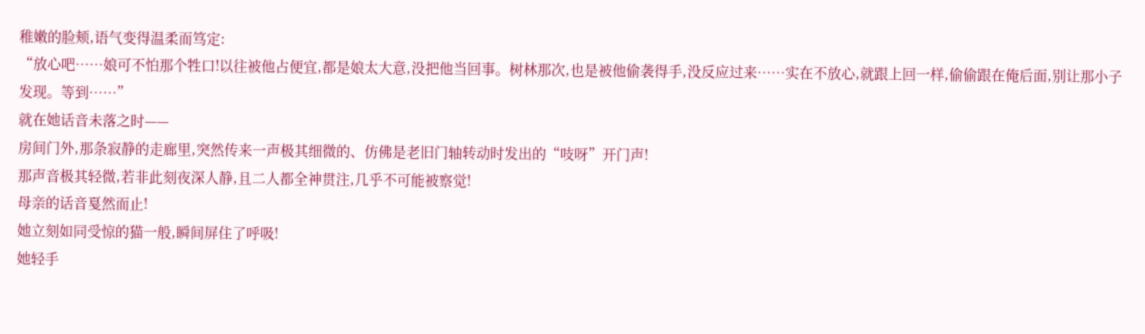稚嫩的脸颊,语气变得温柔而笃定:
“放心吧……娘可不怕那个牲口!以往被他占便宜,都是娘太大意,没把他当回事。树林那次,也是被他偷袭得手,没反应过来……实在不放心,就跟上回一样,偷偷跟在俺后面,别让那小子发现。等到……”
就在她话音未落之时——
房间门外,那条寂静的走廊里,突然传来一声极其细微的、仿佛是老旧门轴转动时发出的“吱呀”开门声!
那声音极其轻微,若非此刻夜深人静,且二人都全神贯注,几乎不可能被察觉!
母亲的话音戛然而止!
她立刻如同受惊的猫一般,瞬间屏住了呼吸!
她轻手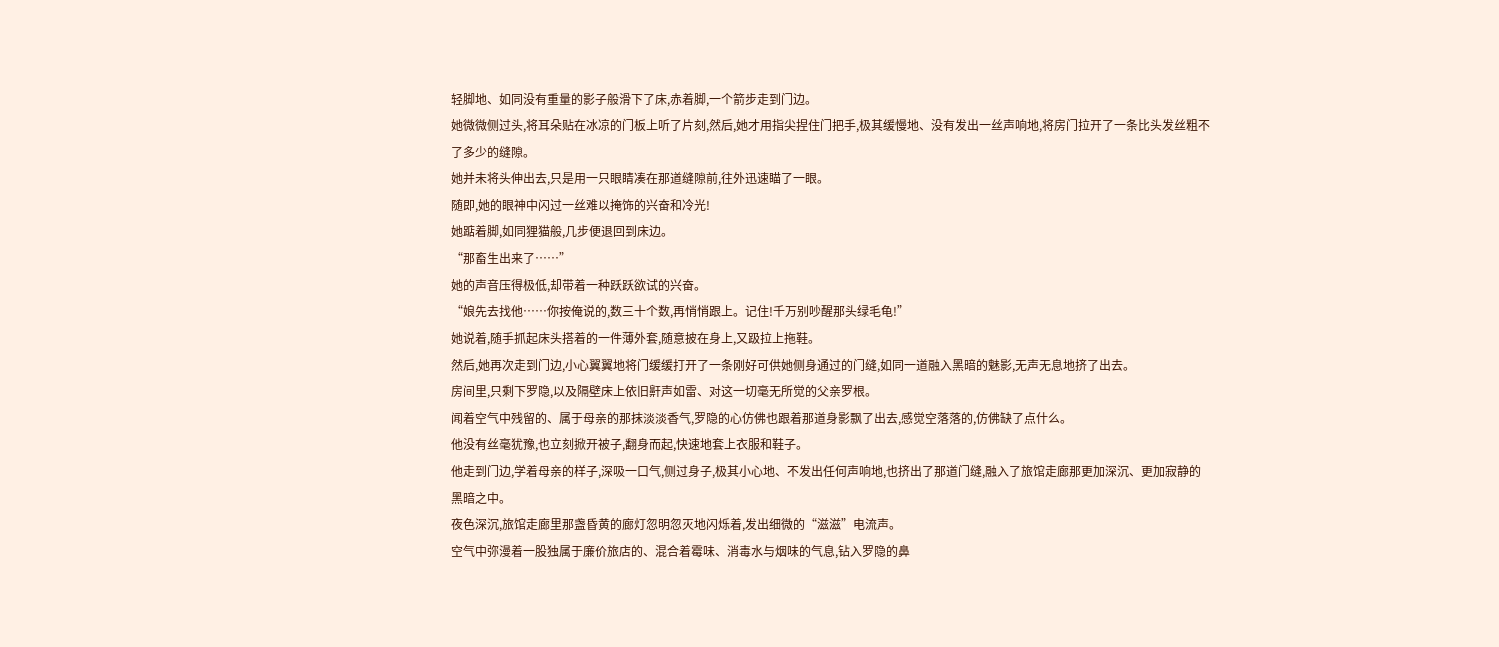轻脚地、如同没有重量的影子般滑下了床,赤着脚,一个箭步走到门边。
她微微侧过头,将耳朵贴在冰凉的门板上听了片刻,然后,她才用指尖捏住门把手,极其缓慢地、没有发出一丝声响地,将房门拉开了一条比头发丝粗不了多少的缝隙。
她并未将头伸出去,只是用一只眼睛凑在那道缝隙前,往外迅速瞄了一眼。
随即,她的眼神中闪过一丝难以掩饰的兴奋和冷光!
她踮着脚,如同狸猫般,几步便退回到床边。
“那畜生出来了……”
她的声音压得极低,却带着一种跃跃欲试的兴奋。
“娘先去找他……你按俺说的,数三十个数,再悄悄跟上。记住!千万别吵醒那头绿毛龟!”
她说着,随手抓起床头搭着的一件薄外套,随意披在身上,又趿拉上拖鞋。
然后,她再次走到门边,小心翼翼地将门缓缓打开了一条刚好可供她侧身通过的门缝,如同一道融入黑暗的魅影,无声无息地挤了出去。
房间里,只剩下罗隐,以及隔壁床上依旧鼾声如雷、对这一切毫无所觉的父亲罗根。
闻着空气中残留的、属于母亲的那抹淡淡香气,罗隐的心仿佛也跟着那道身影飘了出去,感觉空落落的,仿佛缺了点什么。
他没有丝毫犹豫,也立刻掀开被子,翻身而起,快速地套上衣服和鞋子。
他走到门边,学着母亲的样子,深吸一口气,侧过身子,极其小心地、不发出任何声响地,也挤出了那道门缝,融入了旅馆走廊那更加深沉、更加寂静的黑暗之中。
夜色深沉,旅馆走廊里那盏昏黄的廊灯忽明忽灭地闪烁着,发出细微的“滋滋”电流声。
空气中弥漫着一股独属于廉价旅店的、混合着霉味、消毒水与烟味的气息,钻入罗隐的鼻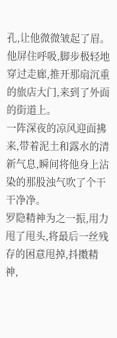孔,让他微微皱起了眉。
他屏住呼吸,脚步极轻地穿过走廊,推开那扇沉重的旅店大门,来到了外面的街道上。
一阵深夜的凉风迎面拂来,带着泥土和露水的清新气息,瞬间将他身上沾染的那股浊气吹了个干干净净。
罗隐精神为之一振,用力甩了甩头,将最后一丝残存的困意甩掉,抖擞精神,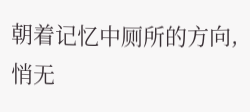朝着记忆中厕所的方向,悄无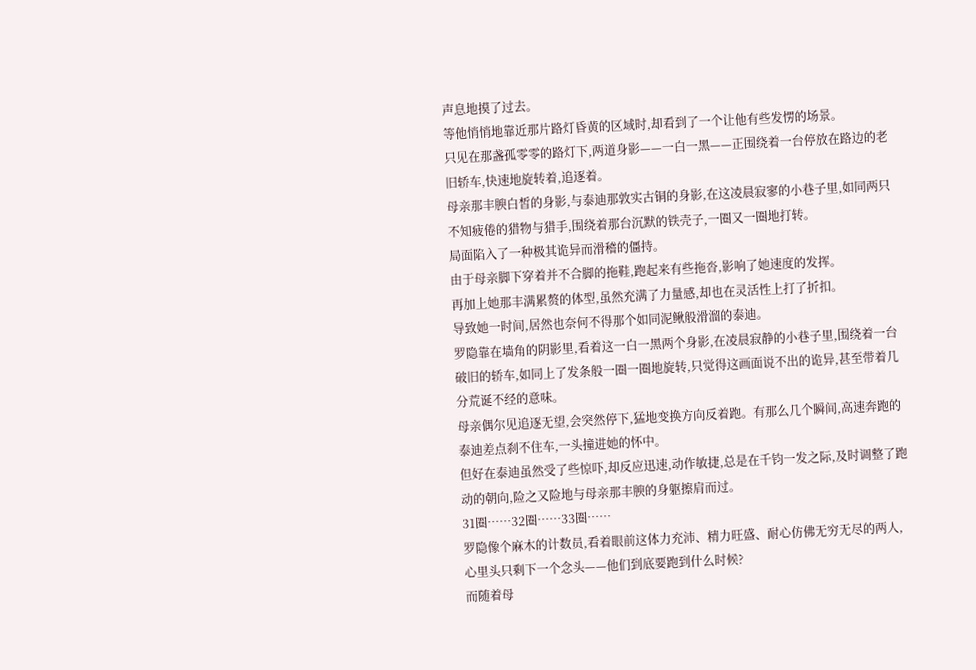声息地摸了过去。
等他悄悄地靠近那片路灯昏黄的区域时,却看到了一个让他有些发愣的场景。
只见在那盏孤零零的路灯下,两道身影——一白一黑——正围绕着一台停放在路边的老旧轿车,快速地旋转着,追逐着。
母亲那丰腴白皙的身影,与泰迪那敦实古铜的身影,在这凌晨寂寥的小巷子里,如同两只不知疲倦的猎物与猎手,围绕着那台沉默的铁壳子,一圈又一圈地打转。
局面陷入了一种极其诡异而滑稽的僵持。
由于母亲脚下穿着并不合脚的拖鞋,跑起来有些拖沓,影响了她速度的发挥。
再加上她那丰满累赘的体型,虽然充满了力量感,却也在灵活性上打了折扣。
导致她一时间,居然也奈何不得那个如同泥鳅般滑溜的泰迪。
罗隐靠在墙角的阴影里,看着这一白一黑两个身影,在凌晨寂静的小巷子里,围绕着一台破旧的轿车,如同上了发条般一圈一圈地旋转,只觉得这画面说不出的诡异,甚至带着几分荒诞不经的意味。
母亲偶尔见追逐无望,会突然停下,猛地变换方向反着跑。有那么几个瞬间,高速奔跑的泰迪差点刹不住车,一头撞进她的怀中。
但好在泰迪虽然受了些惊吓,却反应迅速,动作敏捷,总是在千钧一发之际,及时调整了跑动的朝向,险之又险地与母亲那丰腴的身躯擦肩而过。
31圈……32圈……33圈……
罗隐像个麻木的计数员,看着眼前这体力充沛、精力旺盛、耐心仿佛无穷无尽的两人,心里头只剩下一个念头——他们到底要跑到什么时候?
而随着母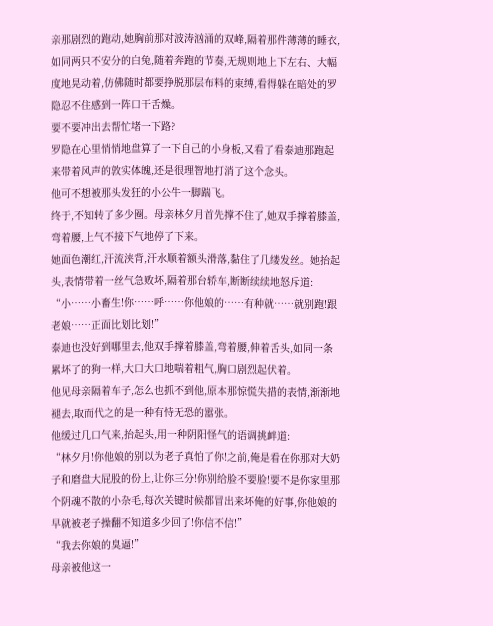亲那剧烈的跑动,她胸前那对波涛汹涌的双峰,隔着那件薄薄的睡衣,如同两只不安分的白兔,随着奔跑的节奏,无规则地上下左右、大幅度地晃动着,仿佛随时都要挣脱那层布料的束缚,看得躲在暗处的罗隐忍不住感到一阵口干舌燥。
要不要冲出去帮忙堵一下路?
罗隐在心里悄悄地盘算了一下自己的小身板,又看了看泰迪那跑起来带着风声的敦实体魄,还是很理智地打消了这个念头。
他可不想被那头发狂的小公牛一脚踹飞。
终于,不知转了多少圈。母亲林夕月首先撑不住了,她双手撑着膝盖,弯着腰,上气不接下气地停了下来。
她面色潮红,汗流浃背,汗水顺着额头滑落,黏住了几缕发丝。她抬起头,表情带着一丝气急败坏,隔着那台轿车,断断续续地怒斥道:
“小……小畜生!你……呼……你他娘的……有种就……就别跑!跟老娘……正面比划比划!”
泰迪也没好到哪里去,他双手撑着膝盖,弯着腰,伸着舌头,如同一条累坏了的狗一样,大口大口地喘着粗气,胸口剧烈起伏着。
他见母亲隔着车子,怎么也抓不到他,原本那惊慌失措的表情,渐渐地褪去,取而代之的是一种有恃无恐的嚣张。
他缓过几口气来,抬起头,用一种阴阳怪气的语调挑衅道:
“林夕月!你他娘的别以为老子真怕了你!之前,俺是看在你那对大奶子和磨盘大屁股的份上,让你三分!你别给脸不要脸!要不是你家里那个阴魂不散的小杂毛,每次关键时候都冒出来坏俺的好事,你他娘的早就被老子操翻不知道多少回了!你信不信!”
“我去你娘的臭逼!”
母亲被他这一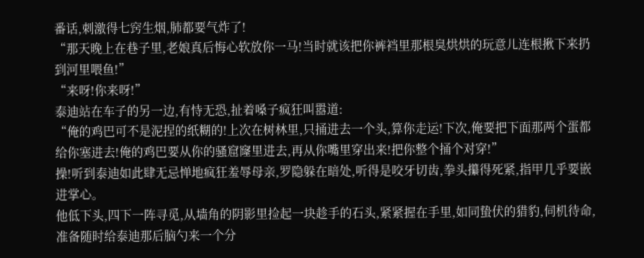番话,刺激得七窍生烟,肺都要气炸了!
“那天晚上在巷子里,老娘真后悔心软放你一马!当时就该把你裤裆里那根臭烘烘的玩意儿连根揪下来扔到河里喂鱼!”
“来呀!你来呀!”
泰迪站在车子的另一边,有恃无恐,扯着嗓子疯狂叫嚣道:
“俺的鸡巴可不是泥捏的纸糊的!上次在树林里,只捅进去一个头,算你走运!下次,俺要把下面那两个蛋都给你塞进去!俺的鸡巴要从你的骚窟窿里进去,再从你嘴里穿出来!把你整个捅个对穿!”
操!听到泰迪如此肆无忌惮地疯狂羞辱母亲,罗隐躲在暗处,听得是咬牙切齿,拳头攥得死紧,指甲几乎要嵌进掌心。
他低下头,四下一阵寻觅,从墙角的阴影里捡起一块趁手的石头,紧紧握在手里,如同蛰伏的猎豹,伺机待命,准备随时给泰迪那后脑勺来一个分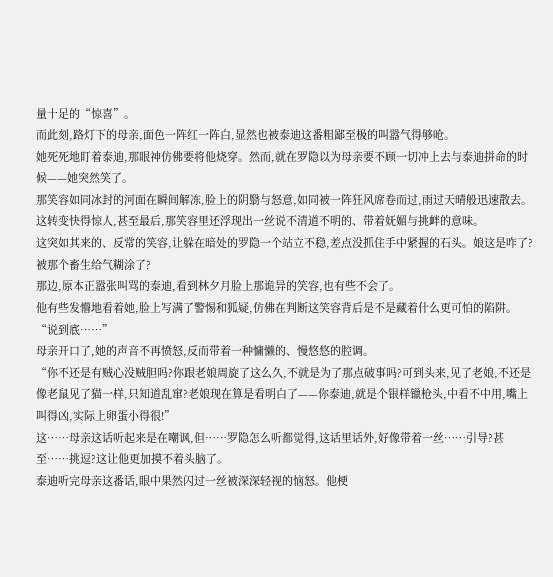量十足的“惊喜”。
而此刻,路灯下的母亲,面色一阵红一阵白,显然也被泰迪这番粗鄙至极的叫嚣气得够呛。
她死死地盯着泰迪,那眼神仿佛要将他烧穿。然而,就在罗隐以为母亲要不顾一切冲上去与泰迪拼命的时候——她突然笑了。
那笑容如同冰封的河面在瞬间解冻,脸上的阴翳与怒意,如同被一阵狂风席卷而过,雨过天晴般迅速散去。
这转变快得惊人,甚至最后,那笑容里还浮现出一丝说不清道不明的、带着妩媚与挑衅的意味。
这突如其来的、反常的笑容,让躲在暗处的罗隐一个站立不稳,差点没抓住手中紧握的石头。娘这是咋了?被那个畜生给气糊涂了?
那边,原本正嚣张叫骂的泰迪,看到林夕月脸上那诡异的笑容,也有些不会了。
他有些发懵地看着她,脸上写满了警惕和狐疑,仿佛在判断这笑容背后是不是藏着什么更可怕的陷阱。
“说到底……”
母亲开口了,她的声音不再愤怒,反而带着一种慵懒的、慢悠悠的腔调。
“你不还是有贼心没贼胆吗?你跟老娘周旋了这么久,不就是为了那点破事吗?可到头来,见了老娘,不还是像老鼠见了猫一样,只知道乱窜?老娘现在算是看明白了——你泰迪,就是个银样镴枪头,中看不中用,嘴上叫得凶,实际上卵蛋小得很!”
这……母亲这话听起来是在嘲讽,但……罗隐怎么听都觉得,这话里话外,好像带着一丝……引导?甚至……挑逗?这让他更加摸不着头脑了。
泰迪听完母亲这番话,眼中果然闪过一丝被深深轻视的恼怒。他梗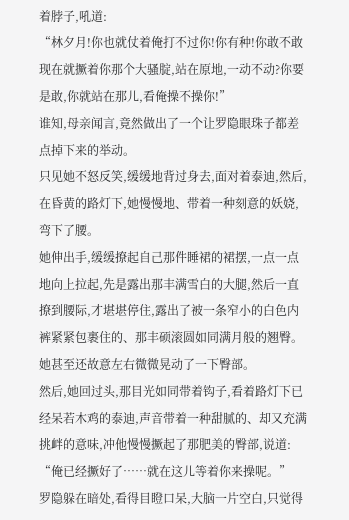着脖子,吼道:
“林夕月!你也就仗着俺打不过你!你有种!你敢不敢现在就撅着你那个大骚腚,站在原地,一动不动?你要是敢,你就站在那儿,看俺操不操你!”
谁知,母亲闻言,竟然做出了一个让罗隐眼珠子都差点掉下来的举动。
只见她不怒反笑,缓缓地背过身去,面对着泰迪,然后,在昏黄的路灯下,她慢慢地、带着一种刻意的妖娆,弯下了腰。
她伸出手,缓缓撩起自己那件睡裙的裙摆,一点一点地向上拉起,先是露出那丰满雪白的大腿,然后一直撩到腰际,才堪堪停住,露出了被一条窄小的白色内裤紧紧包裹住的、那丰硕滚圆如同满月般的翘臀。
她甚至还故意左右微微晃动了一下臀部。
然后,她回过头,那目光如同带着钩子,看着路灯下已经呆若木鸡的泰迪,声音带着一种甜腻的、却又充满挑衅的意味,冲他慢慢撅起了那肥美的臀部,说道:
“俺已经撅好了……就在这儿等着你来操呢。”
罗隐躲在暗处,看得目瞪口呆,大脑一片空白,只觉得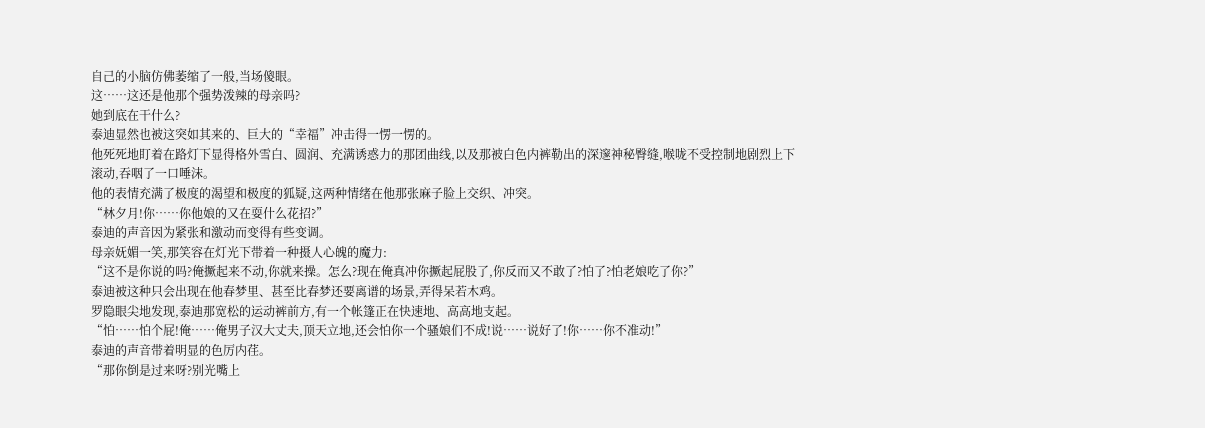自己的小脑仿佛萎缩了一般,当场傻眼。
这……这还是他那个强势泼辣的母亲吗?
她到底在干什么?
泰迪显然也被这突如其来的、巨大的“幸福”冲击得一愣一愣的。
他死死地盯着在路灯下显得格外雪白、圆润、充满诱惑力的那团曲线,以及那被白色内裤勒出的深邃神秘臀缝,喉咙不受控制地剧烈上下滚动,吞咽了一口唾沫。
他的表情充满了极度的渴望和极度的狐疑,这两种情绪在他那张麻子脸上交织、冲突。
“林夕月!你……你他娘的又在耍什么花招?”
泰迪的声音因为紧张和激动而变得有些变调。
母亲妩媚一笑,那笑容在灯光下带着一种摄人心魄的魔力:
“这不是你说的吗?俺撅起来不动,你就来操。怎么?现在俺真冲你撅起屁股了,你反而又不敢了?怕了?怕老娘吃了你?”
泰迪被这种只会出现在他春梦里、甚至比春梦还要离谱的场景,弄得呆若木鸡。
罗隐眼尖地发现,泰迪那宽松的运动裤前方,有一个帐篷正在快速地、高高地支起。
“怕……怕个屁!俺……俺男子汉大丈夫,顶天立地,还会怕你一个骚娘们不成!说……说好了!你……你不准动!”
泰迪的声音带着明显的色厉内荏。
“那你倒是过来呀?别光嘴上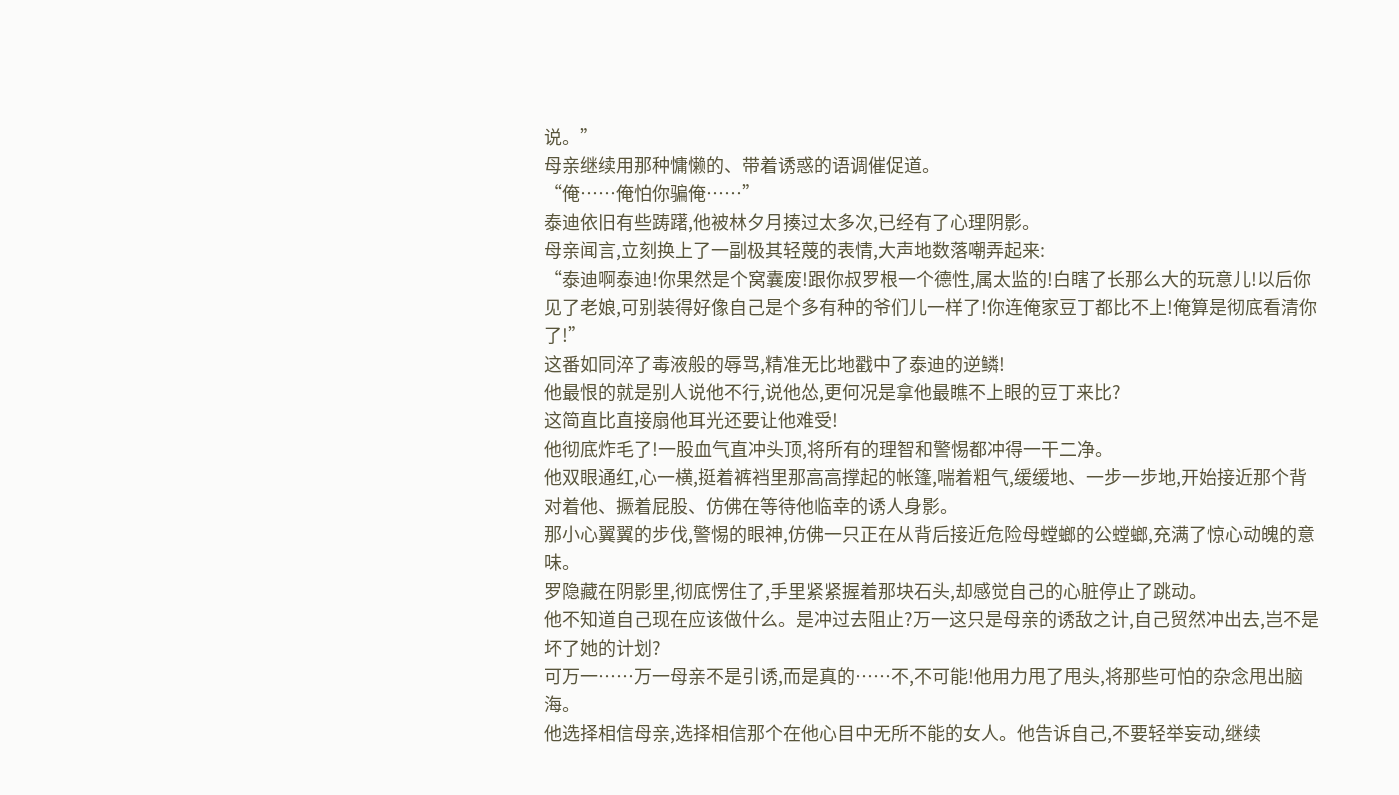说。”
母亲继续用那种慵懒的、带着诱惑的语调催促道。
“俺……俺怕你骗俺……”
泰迪依旧有些踌躇,他被林夕月揍过太多次,已经有了心理阴影。
母亲闻言,立刻换上了一副极其轻蔑的表情,大声地数落嘲弄起来:
“泰迪啊泰迪!你果然是个窝囊废!跟你叔罗根一个德性,属太监的!白瞎了长那么大的玩意儿!以后你见了老娘,可别装得好像自己是个多有种的爷们儿一样了!你连俺家豆丁都比不上!俺算是彻底看清你了!”
这番如同淬了毒液般的辱骂,精准无比地戳中了泰迪的逆鳞!
他最恨的就是别人说他不行,说他怂,更何况是拿他最瞧不上眼的豆丁来比?
这简直比直接扇他耳光还要让他难受!
他彻底炸毛了!一股血气直冲头顶,将所有的理智和警惕都冲得一干二净。
他双眼通红,心一横,挺着裤裆里那高高撑起的帐篷,喘着粗气,缓缓地、一步一步地,开始接近那个背对着他、撅着屁股、仿佛在等待他临幸的诱人身影。
那小心翼翼的步伐,警惕的眼神,仿佛一只正在从背后接近危险母螳螂的公螳螂,充满了惊心动魄的意味。
罗隐藏在阴影里,彻底愣住了,手里紧紧握着那块石头,却感觉自己的心脏停止了跳动。
他不知道自己现在应该做什么。是冲过去阻止?万一这只是母亲的诱敌之计,自己贸然冲出去,岂不是坏了她的计划?
可万一……万一母亲不是引诱,而是真的……不,不可能!他用力甩了甩头,将那些可怕的杂念甩出脑海。
他选择相信母亲,选择相信那个在他心目中无所不能的女人。他告诉自己,不要轻举妄动,继续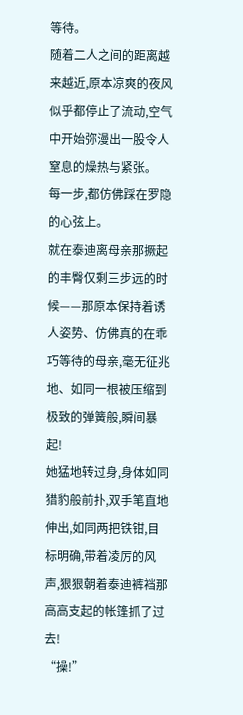等待。
随着二人之间的距离越来越近,原本凉爽的夜风似乎都停止了流动,空气中开始弥漫出一股令人窒息的燥热与紧张。
每一步,都仿佛踩在罗隐的心弦上。
就在泰迪离母亲那撅起的丰臀仅剩三步远的时候——那原本保持着诱人姿势、仿佛真的在乖巧等待的母亲,毫无征兆地、如同一根被压缩到极致的弹簧般,瞬间暴起!
她猛地转过身,身体如同猎豹般前扑,双手笔直地伸出,如同两把铁钳,目标明确,带着凌厉的风声,狠狠朝着泰迪裤裆那高高支起的帐篷抓了过去!
“操!”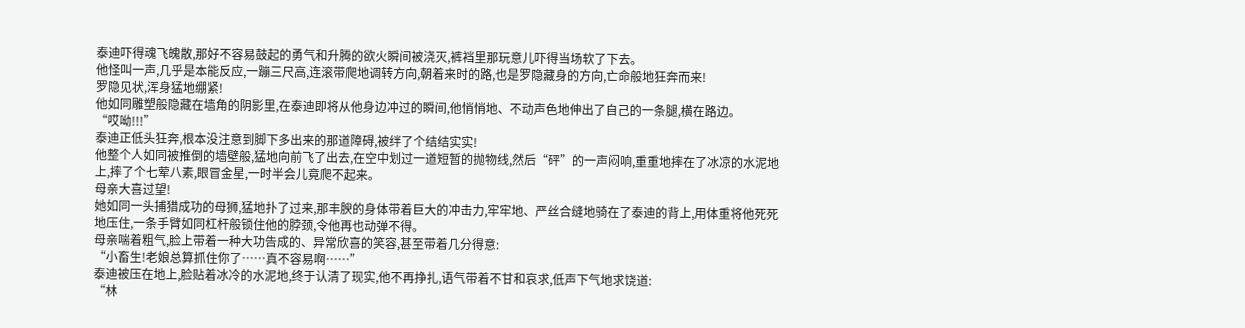泰迪吓得魂飞魄散,那好不容易鼓起的勇气和升腾的欲火瞬间被浇灭,裤裆里那玩意儿吓得当场软了下去。
他怪叫一声,几乎是本能反应,一蹦三尺高,连滚带爬地调转方向,朝着来时的路,也是罗隐藏身的方向,亡命般地狂奔而来!
罗隐见状,浑身猛地绷紧!
他如同雕塑般隐藏在墙角的阴影里,在泰迪即将从他身边冲过的瞬间,他悄悄地、不动声色地伸出了自己的一条腿,横在路边。
“哎呦!!!”
泰迪正低头狂奔,根本没注意到脚下多出来的那道障碍,被绊了个结结实实!
他整个人如同被推倒的墙壁般,猛地向前飞了出去,在空中划过一道短暂的抛物线,然后“砰”的一声闷响,重重地摔在了冰凉的水泥地上,摔了个七荤八素,眼冒金星,一时半会儿竟爬不起来。
母亲大喜过望!
她如同一头捕猎成功的母狮,猛地扑了过来,那丰腴的身体带着巨大的冲击力,牢牢地、严丝合缝地骑在了泰迪的背上,用体重将他死死地压住,一条手臂如同杠杆般锁住他的脖颈,令他再也动弹不得。
母亲喘着粗气,脸上带着一种大功告成的、异常欣喜的笑容,甚至带着几分得意:
“小畜生!老娘总算抓住你了……真不容易啊……”
泰迪被压在地上,脸贴着冰冷的水泥地,终于认清了现实,他不再挣扎,语气带着不甘和哀求,低声下气地求饶道:
“林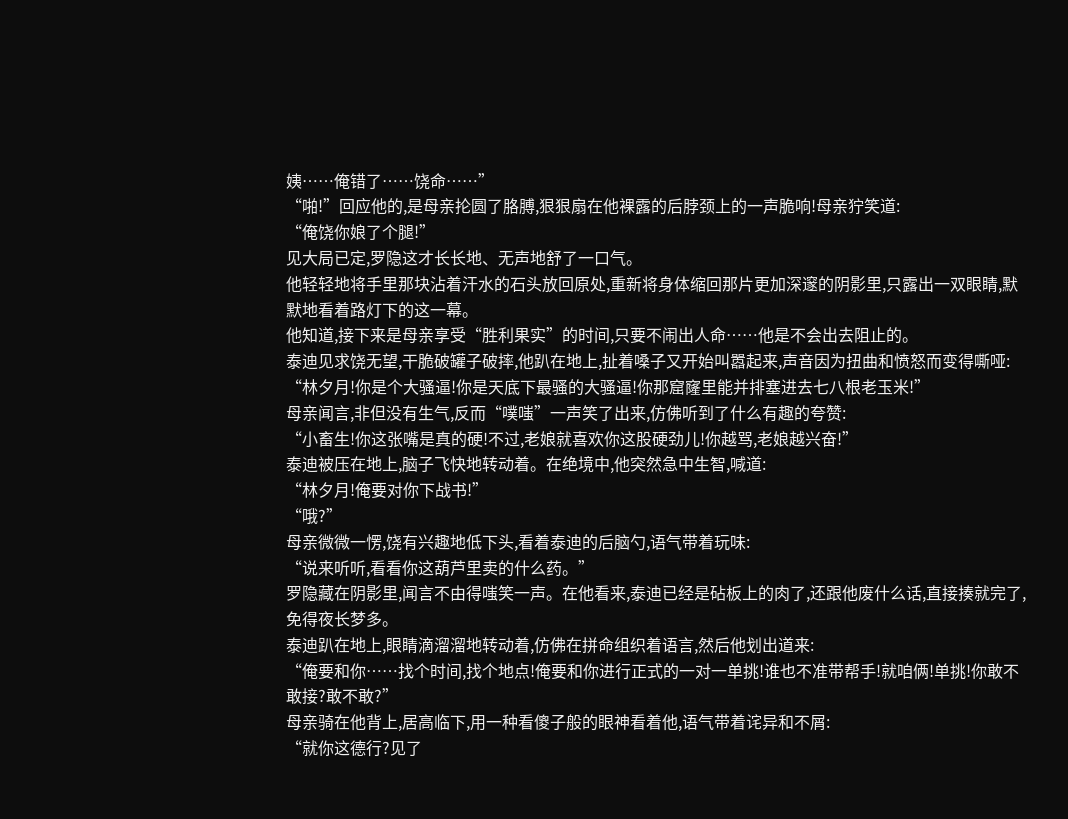姨……俺错了……饶命……”
“啪!”回应他的,是母亲抡圆了胳膊,狠狠扇在他裸露的后脖颈上的一声脆响!母亲狞笑道:
“俺饶你娘了个腿!”
见大局已定,罗隐这才长长地、无声地舒了一口气。
他轻轻地将手里那块沾着汗水的石头放回原处,重新将身体缩回那片更加深邃的阴影里,只露出一双眼睛,默默地看着路灯下的这一幕。
他知道,接下来是母亲享受“胜利果实”的时间,只要不闹出人命……他是不会出去阻止的。
泰迪见求饶无望,干脆破罐子破摔,他趴在地上,扯着嗓子又开始叫嚣起来,声音因为扭曲和愤怒而变得嘶哑:
“林夕月!你是个大骚逼!你是天底下最骚的大骚逼!你那窟窿里能并排塞进去七八根老玉米!”
母亲闻言,非但没有生气,反而“噗嗤”一声笑了出来,仿佛听到了什么有趣的夸赞:
“小畜生!你这张嘴是真的硬!不过,老娘就喜欢你这股硬劲儿!你越骂,老娘越兴奋!”
泰迪被压在地上,脑子飞快地转动着。在绝境中,他突然急中生智,喊道:
“林夕月!俺要对你下战书!”
“哦?”
母亲微微一愣,饶有兴趣地低下头,看着泰迪的后脑勺,语气带着玩味:
“说来听听,看看你这葫芦里卖的什么药。”
罗隐藏在阴影里,闻言不由得嗤笑一声。在他看来,泰迪已经是砧板上的肉了,还跟他废什么话,直接揍就完了,免得夜长梦多。
泰迪趴在地上,眼睛滴溜溜地转动着,仿佛在拼命组织着语言,然后他划出道来:
“俺要和你……找个时间,找个地点!俺要和你进行正式的一对一单挑!谁也不准带帮手!就咱俩!单挑!你敢不敢接?敢不敢?”
母亲骑在他背上,居高临下,用一种看傻子般的眼神看着他,语气带着诧异和不屑:
“就你这德行?见了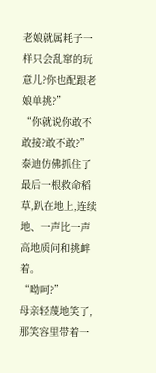老娘就属耗子一样只会乱窜的玩意儿?你也配跟老娘单挑?”
“你就说你敢不敢接?敢不敢?”
泰迪仿佛抓住了最后一根救命稻草,趴在地上,连续地、一声比一声高地质问和挑衅着。
“呦呵?”
母亲轻蔑地笑了,那笑容里带着一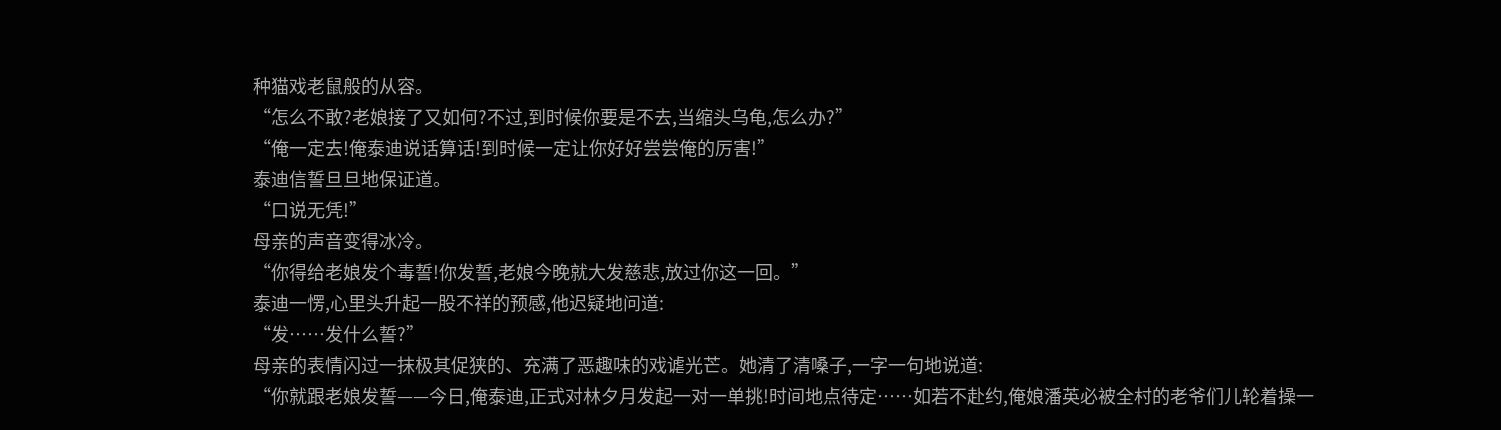种猫戏老鼠般的从容。
“怎么不敢?老娘接了又如何?不过,到时候你要是不去,当缩头乌龟,怎么办?”
“俺一定去!俺泰迪说话算话!到时候一定让你好好尝尝俺的厉害!”
泰迪信誓旦旦地保证道。
“口说无凭!”
母亲的声音变得冰冷。
“你得给老娘发个毒誓!你发誓,老娘今晚就大发慈悲,放过你这一回。”
泰迪一愣,心里头升起一股不祥的预感,他迟疑地问道:
“发……发什么誓?”
母亲的表情闪过一抹极其促狭的、充满了恶趣味的戏谑光芒。她清了清嗓子,一字一句地说道:
“你就跟老娘发誓——今日,俺泰迪,正式对林夕月发起一对一单挑!时间地点待定……如若不赴约,俺娘潘英必被全村的老爷们儿轮着操一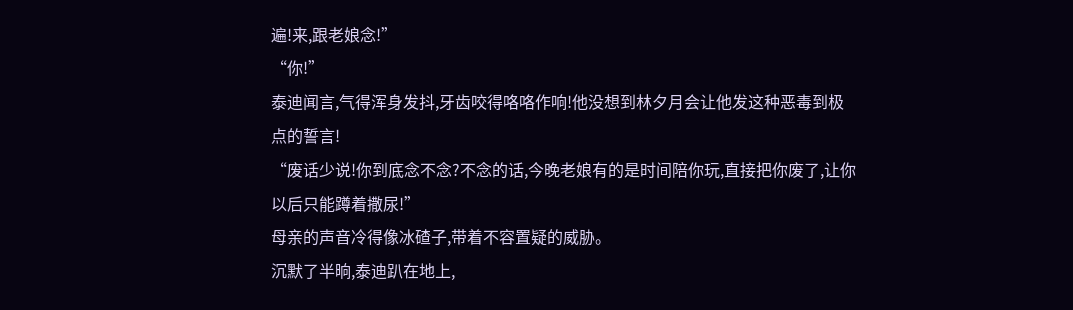遍!来,跟老娘念!”
“你!”
泰迪闻言,气得浑身发抖,牙齿咬得咯咯作响!他没想到林夕月会让他发这种恶毒到极点的誓言!
“废话少说!你到底念不念?不念的话,今晚老娘有的是时间陪你玩,直接把你废了,让你以后只能蹲着撒尿!”
母亲的声音冷得像冰碴子,带着不容置疑的威胁。
沉默了半晌,泰迪趴在地上,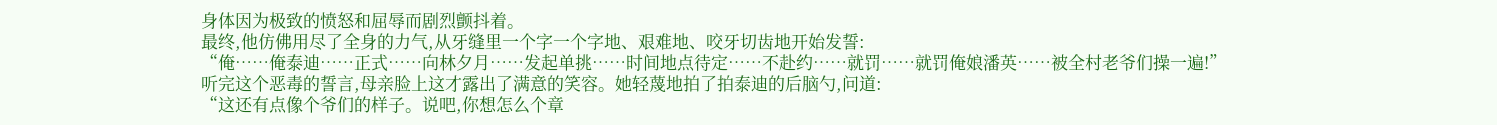身体因为极致的愤怒和屈辱而剧烈颤抖着。
最终,他仿佛用尽了全身的力气,从牙缝里一个字一个字地、艰难地、咬牙切齿地开始发誓:
“俺……俺泰迪……正式……向林夕月……发起单挑……时间地点待定……不赴约……就罚……就罚俺娘潘英……被全村老爷们操一遍!”
听完这个恶毒的誓言,母亲脸上这才露出了满意的笑容。她轻蔑地拍了拍泰迪的后脑勺,问道:
“这还有点像个爷们的样子。说吧,你想怎么个章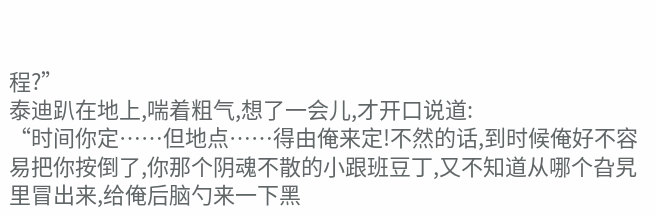程?”
泰迪趴在地上,喘着粗气,想了一会儿,才开口说道:
“时间你定……但地点……得由俺来定!不然的话,到时候俺好不容易把你按倒了,你那个阴魂不散的小跟班豆丁,又不知道从哪个旮旯里冒出来,给俺后脑勺来一下黑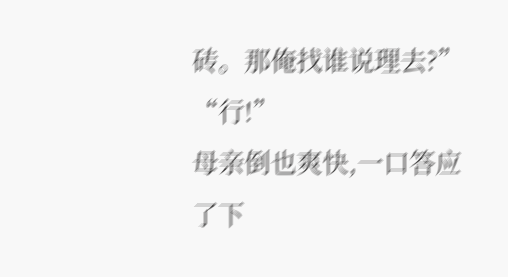砖。那俺找谁说理去?”
“行!”
母亲倒也爽快,一口答应了下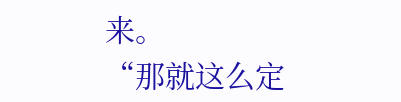来。
“那就这么定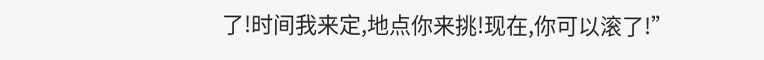了!时间我来定,地点你来挑!现在,你可以滚了!”